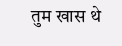तुम खास थे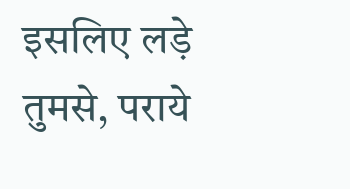इसलिए लड़े तुमसे, पराये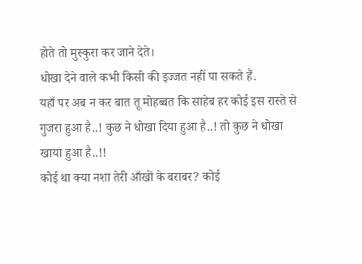होते तो मुस्कुरा कर जाने देते।
धोखा देने वाले कभी किसी की इज्जत नहीं पा सकते हैं.
यहाँ पर अब न कर बात तू मोहब्बत कि साहेब हर कोई इस रास्ते से गुजरा हुआ है..! कुछ ने धोखा दिया हुआ है..! तो कुछ ने धोखा खाया हुआ है..!!
कोई था क्या नशा तेरी आँखों के बराबर? कोई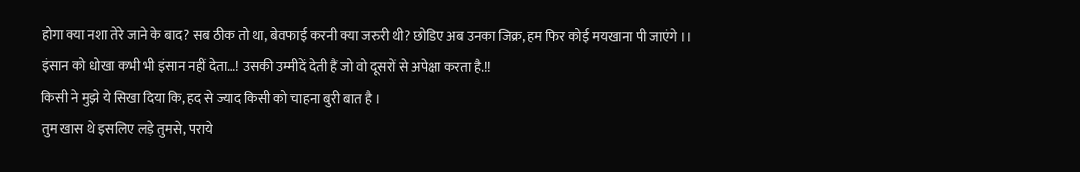होगा क्या नशा तेरे जाने के बाद? सब ठीक तो था, बेवफाई करनी क्या जरुरी थी? छोडिए अब उनका जिक्र, हम फिर कोई मयखाना पी जाएंगे ।।
इंसान को धोखा कभी भी इंसान नहीं देता…! उसकी उम्मीदें देती हैं जो वो दूसरों से अपेक्षा करता है.!!
किसी ने मुझे ये सिखा दिया कि, हद से ज्याद किसी को चाहना बुरी बात है ।
तुम खास थे इसलिए लड़े तुमसे, पराये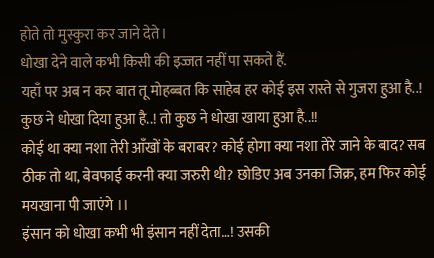होते तो मुस्कुरा कर जाने देते।
धोखा देने वाले कभी किसी की इज्जत नहीं पा सकते हैं.
यहाँ पर अब न कर बात तू मोहब्बत कि साहेब हर कोई इस रास्ते से गुजरा हुआ है..! कुछ ने धोखा दिया हुआ है..! तो कुछ ने धोखा खाया हुआ है..!!
कोई था क्या नशा तेरी आँखों के बराबर? कोई होगा क्या नशा तेरे जाने के बाद? सब ठीक तो था, बेवफाई करनी क्या जरुरी थी? छोडिए अब उनका जिक्र, हम फिर कोई मयखाना पी जाएंगे ।।
इंसान को धोखा कभी भी इंसान नहीं देता…! उसकी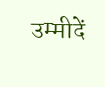उम्मीदें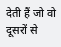देती हैं जो वो दूसरों से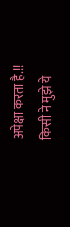अपेक्षा करता है.!!
किसी ने मुझे ये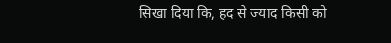सिखा दिया कि, हद से ज्याद किसी को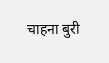चाहना बुरी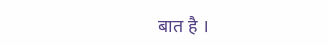बात है ।